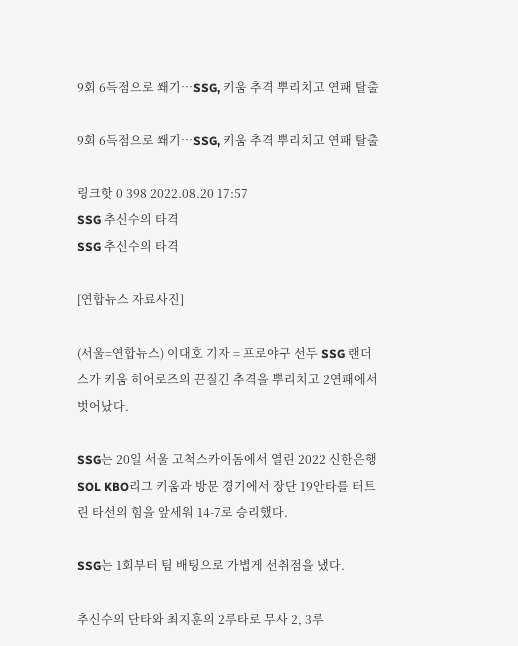9회 6득점으로 쐐기…SSG, 키움 추격 뿌리치고 연패 탈출

9회 6득점으로 쐐기…SSG, 키움 추격 뿌리치고 연패 탈출

링크핫 0 398 2022.08.20 17:57
SSG 추신수의 타격
SSG 추신수의 타격

[연합뉴스 자료사진]

(서울=연합뉴스) 이대호 기자 = 프로야구 선두 SSG 랜더스가 키움 히어로즈의 끈질긴 추격을 뿌리치고 2연패에서 벗어났다.

SSG는 20일 서울 고척스카이돔에서 열린 2022 신한은행 SOL KBO리그 키움과 방문 경기에서 장단 19안타를 터트린 타선의 힘을 앞세워 14-7로 승리했다.

SSG는 1회부터 팀 배팅으로 가볍게 선취점을 냈다.

추신수의 단타와 최지훈의 2루타로 무사 2, 3루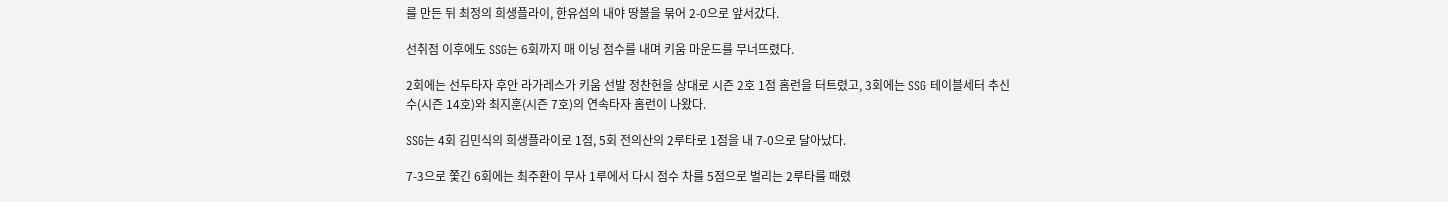를 만든 뒤 최정의 희생플라이, 한유섬의 내야 땅볼을 묶어 2-0으로 앞서갔다.

선취점 이후에도 SSG는 6회까지 매 이닝 점수를 내며 키움 마운드를 무너뜨렸다.

2회에는 선두타자 후안 라가레스가 키움 선발 정찬헌을 상대로 시즌 2호 1점 홈런을 터트렸고, 3회에는 SSG 테이블세터 추신수(시즌 14호)와 최지훈(시즌 7호)의 연속타자 홈런이 나왔다.

SSG는 4회 김민식의 희생플라이로 1점, 5회 전의산의 2루타로 1점을 내 7-0으로 달아났다.

7-3으로 쫓긴 6회에는 최주환이 무사 1루에서 다시 점수 차를 5점으로 벌리는 2루타를 때렸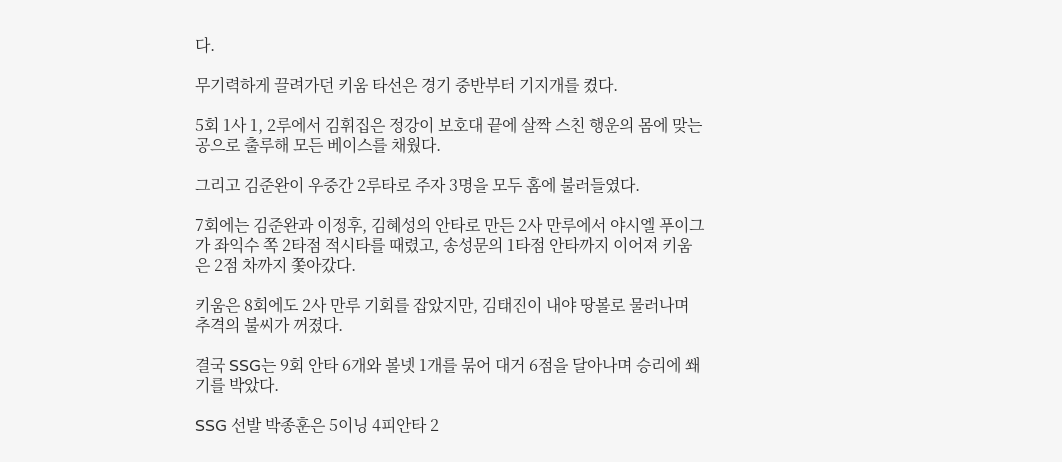다.

무기력하게 끌려가던 키움 타선은 경기 중반부터 기지개를 켰다.

5회 1사 1, 2루에서 김휘집은 정강이 보호대 끝에 살짝 스친 행운의 몸에 맞는 공으로 출루해 모든 베이스를 채웠다.

그리고 김준완이 우중간 2루타로 주자 3명을 모두 홈에 불러들였다.

7회에는 김준완과 이정후, 김혜성의 안타로 만든 2사 만루에서 야시엘 푸이그가 좌익수 쪽 2타점 적시타를 때렸고, 송성문의 1타점 안타까지 이어져 키움은 2점 차까지 쫓아갔다.

키움은 8회에도 2사 만루 기회를 잡았지만, 김태진이 내야 땅볼로 물러나며 추격의 불씨가 꺼졌다.

결국 SSG는 9회 안타 6개와 볼넷 1개를 묶어 대거 6점을 달아나며 승리에 쐐기를 박았다.

SSG 선발 박종훈은 5이닝 4피안타 2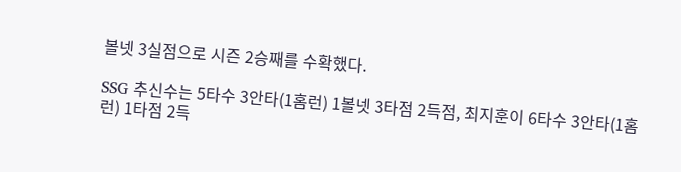볼넷 3실점으로 시즌 2승째를 수확했다.

SSG 추신수는 5타수 3안타(1홈런) 1볼넷 3타점 2득점, 최지훈이 6타수 3안타(1홈런) 1타점 2득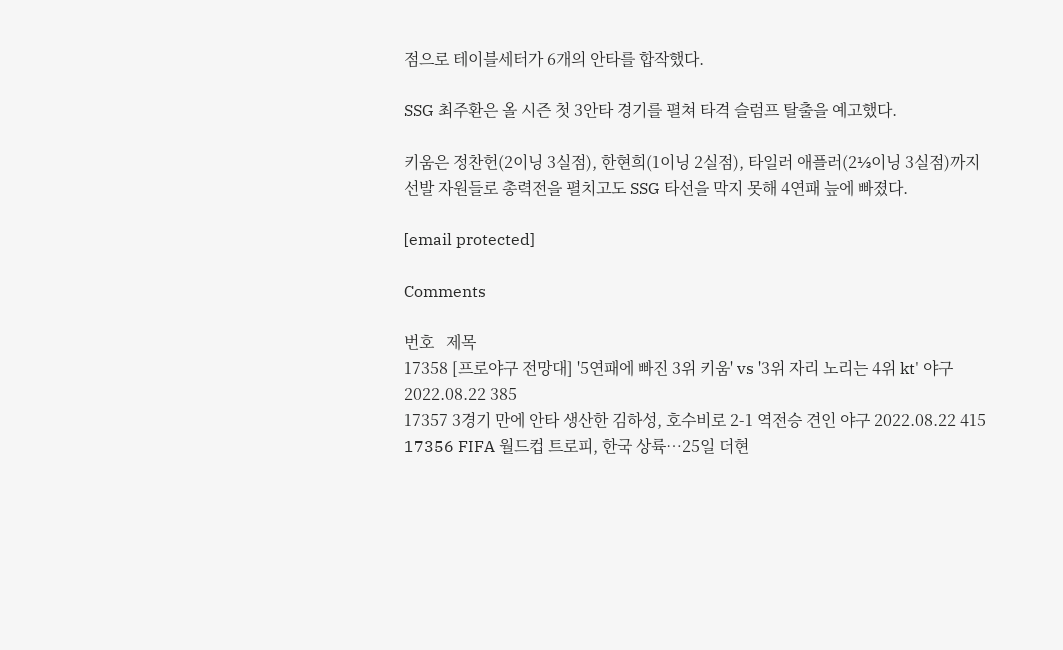점으로 테이블세터가 6개의 안타를 합작했다.

SSG 최주환은 올 시즌 첫 3안타 경기를 펼쳐 타격 슬럼프 탈출을 예고했다.

키움은 정찬헌(2이닝 3실점), 한현희(1이닝 2실점), 타일러 애플러(2⅓이닝 3실점)까지 선발 자원들로 총력전을 펼치고도 SSG 타선을 막지 못해 4연패 늪에 빠졌다.

[email protected]

Comments

번호   제목
17358 [프로야구 전망대] '5연패에 빠진 3위 키움' vs '3위 자리 노리는 4위 kt' 야구 2022.08.22 385
17357 3경기 만에 안타 생산한 김하성, 호수비로 2-1 역전승 견인 야구 2022.08.22 415
17356 FIFA 월드컵 트로피, 한국 상륙…25일 더현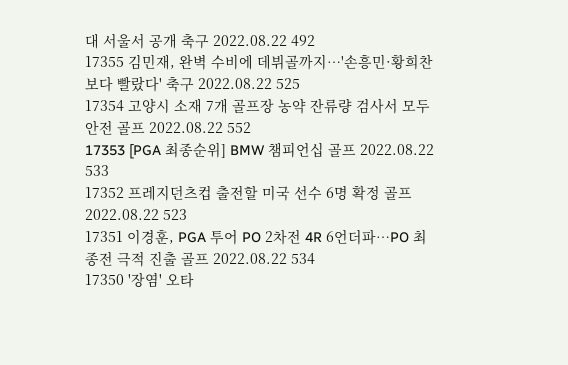대 서울서 공개 축구 2022.08.22 492
17355 김민재, 완벽 수비에 데뷔골까지…'손흥민·황희찬보다 빨랐다' 축구 2022.08.22 525
17354 고양시 소재 7개 골프장 농약 잔류량 검사서 모두 안전 골프 2022.08.22 552
17353 [PGA 최종순위] BMW 챔피언십 골프 2022.08.22 533
17352 프레지던츠컵 출전할 미국 선수 6명 확정 골프 2022.08.22 523
17351 이경훈, PGA 투어 PO 2차전 4R 6언더파…PO 최종전 극적 진출 골프 2022.08.22 534
17350 '장염' 오타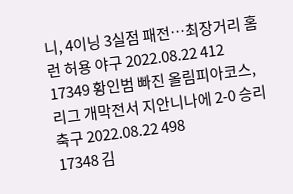니, 4이닝 3실점 패전…최장거리 홈런 허용 야구 2022.08.22 412
17349 황인범 빠진 올림피아코스, 리그 개막전서 지안니나에 2-0 승리 축구 2022.08.22 498
17348 김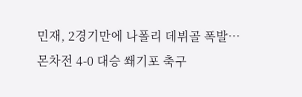민재, 2경기만에 나폴리 데뷔골 폭발…몬차전 4-0 대승 쐐기포 축구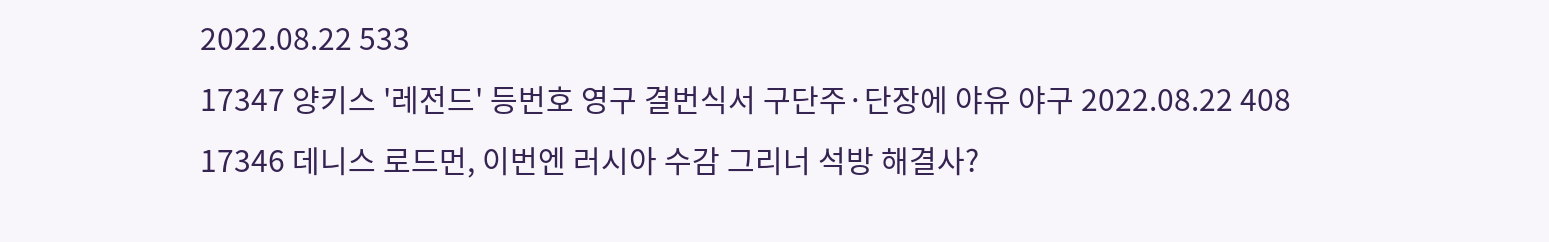2022.08.22 533
17347 양키스 '레전드' 등번호 영구 결번식서 구단주·단장에 야유 야구 2022.08.22 408
17346 데니스 로드먼, 이번엔 러시아 수감 그리너 석방 해결사?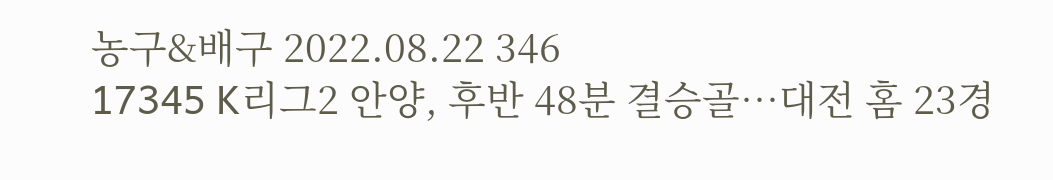농구&배구 2022.08.22 346
17345 K리그2 안양, 후반 48분 결승골…대전 홈 23경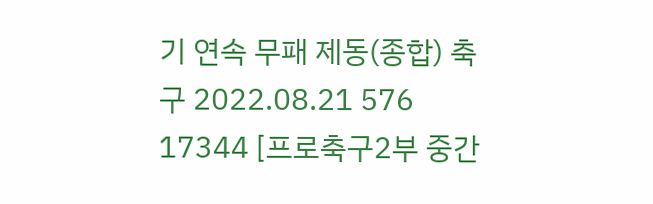기 연속 무패 제동(종합) 축구 2022.08.21 576
17344 [프로축구2부 중간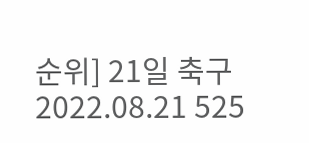순위] 21일 축구 2022.08.21 525